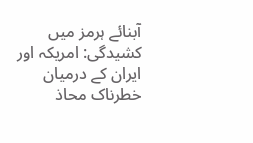آبنائے ہرمز میں کشیدگی: امریکہ اور ایران کے درمیان خطرناک محاذ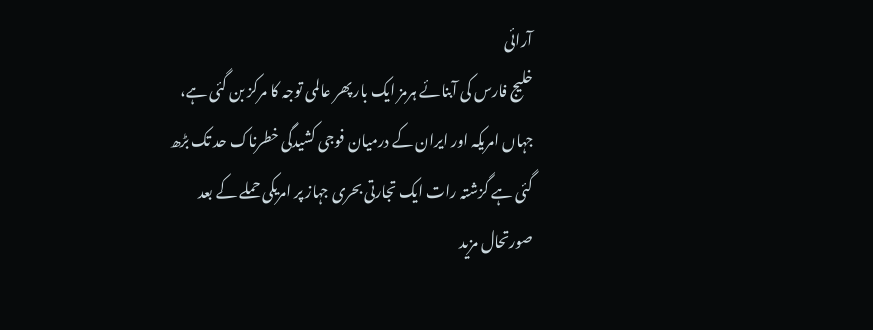آرائی
خلیج فارس کی آبنائے ہرمز ایک بار پھر عالمی توجہ کا مرکز بن گئی ہے، جہاں امریکہ اور ایران کے درمیان فوجی کشیدگی خطرناک حد تک بڑھ گئی ہے گزشتہ رات ایک تجارتی بحری جہاز پر امریکی حملے کے بعد صورتحال مزید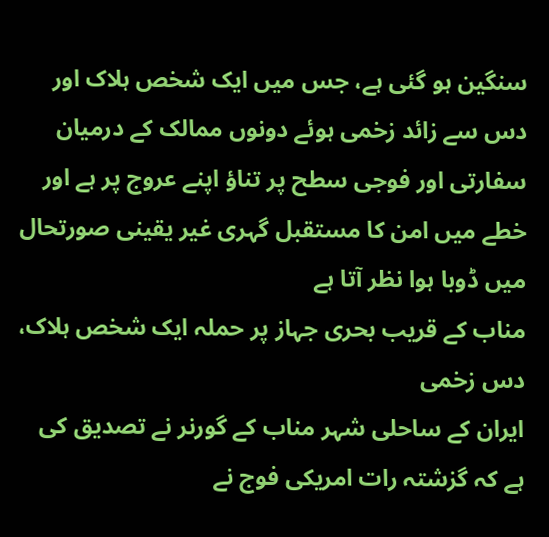سنگین ہو گئی ہے، جس میں ایک شخص ہلاک اور دس سے زائد زخمی ہوئے دونوں ممالک کے درمیان سفارتی اور فوجی سطح پر تناؤ اپنے عروج پر ہے اور خطے میں امن کا مستقبل گہری غیر یقینی صورتحال میں ڈوبا ہوا نظر آتا ہے
مناب کے قریب بحری جہاز پر حملہ ایک شخص ہلاک، دس زخمی
ایران کے ساحلی شہر مناب کے گورنر نے تصدیق کی ہے کہ گزشتہ رات امریکی فوج نے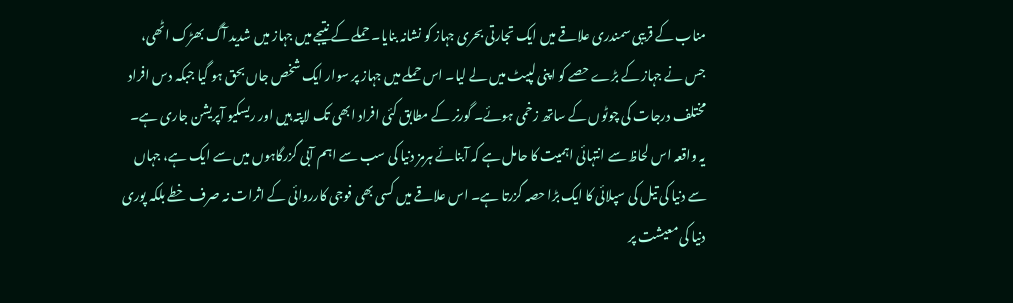مناب کے قریبی سمندری علاقے میں ایک تجارتی بحری جہاز کو نشانہ بنایا۔ حملے کے نتیجے میں جہاز میں شدید آگ بھڑک اٹھی، جس نے جہاز کے بڑے حصے کو اپنی لپیٹ میں لے لیا۔ اس حملے میں جہاز پر سوار ایک شخص جاں بحق ہو گیا جبکہ دس افراد مختلف درجات کی چوٹوں کے ساتھ زخمی ہوئے۔ گورنر کے مطابق کئی افراد ابھی تک لاپتہ ہیں اور ریسکیو آپریشن جاری ہے۔
یہ واقعہ اس لحاظ سے انتہائی اہمیت کا حامل ہے کہ آبنائے ہرمز دنیا کی سب سے اہم آبی گزرگاہوں میں سے ایک ہے، جہاں سے دنیا کی تیل کی سپلائی کا ایک بڑا حصہ گزرتا ہے۔ اس علاقے میں کسی بھی فوجی کارروائی کے اثرات نہ صرف خطے بلکہ پوری دنیا کی معیشت پر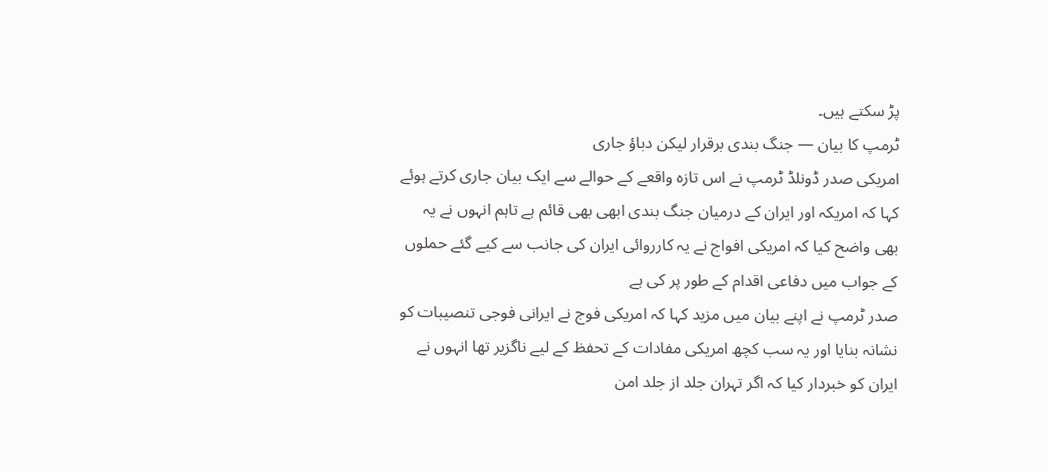پڑ سکتے ہیں۔
ٹرمپ کا بیان — جنگ بندی برقرار لیکن دباؤ جاری
امریکی صدر ڈونلڈ ٹرمپ نے اس تازہ واقعے کے حوالے سے ایک بیان جاری کرتے ہوئے کہا کہ امریکہ اور ایران کے درمیان جنگ بندی ابھی بھی قائم ہے تاہم انہوں نے یہ بھی واضح کیا کہ امریکی افواج نے یہ کارروائی ایران کی جانب سے کیے گئے حملوں کے جواب میں دفاعی اقدام کے طور پر کی ہے
صدر ٹرمپ نے اپنے بیان میں مزید کہا کہ امریکی فوج نے ایرانی فوجی تنصیبات کو نشانہ بنایا اور یہ سب کچھ امریکی مفادات کے تحفظ کے لیے ناگزیر تھا انہوں نے ایران کو خبردار کیا کہ اگر تہران جلد از جلد امن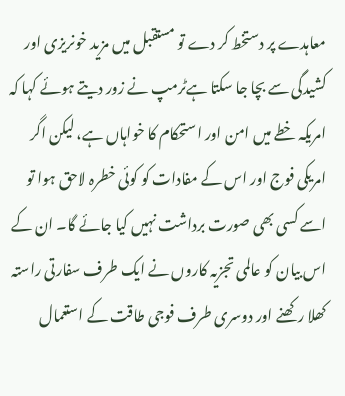معاہدے پر دستخط کر دے تو مستقبل میں مزید خونریزی اور کشیدگی سے بچا جا سکتا ہےٹرمپ نے زور دیتے ہوئے کہا کہ امریکہ خطے میں امن اور استحکام کا خواہاں ہے، لیکن اگر امریکی فوج اور اس کے مفادات کو کوئی خطرہ لاحق ہوا تو اسے کسی بھی صورت برداشت نہیں کیا جائے گا۔ ان کے اس بیان کو عالمی تجزیہ کاروں نے ایک طرف سفارتی راستہ کھلا رکھنے اور دوسری طرف فوجی طاقت کے استعمال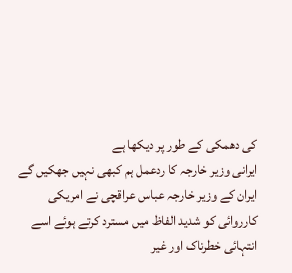کی دھمکی کے طور پر دیکھا ہے
ایرانی وزیر خارجہ کا ردعمل ہم کبھی نہیں جھکیں گے
ایران کے وزیر خارجہ عباس عراقچی نے امریکی کارروائی کو شدید الفاظ میں مسترد کرتے ہوئے اسے انتہائی خطرناک اور غیر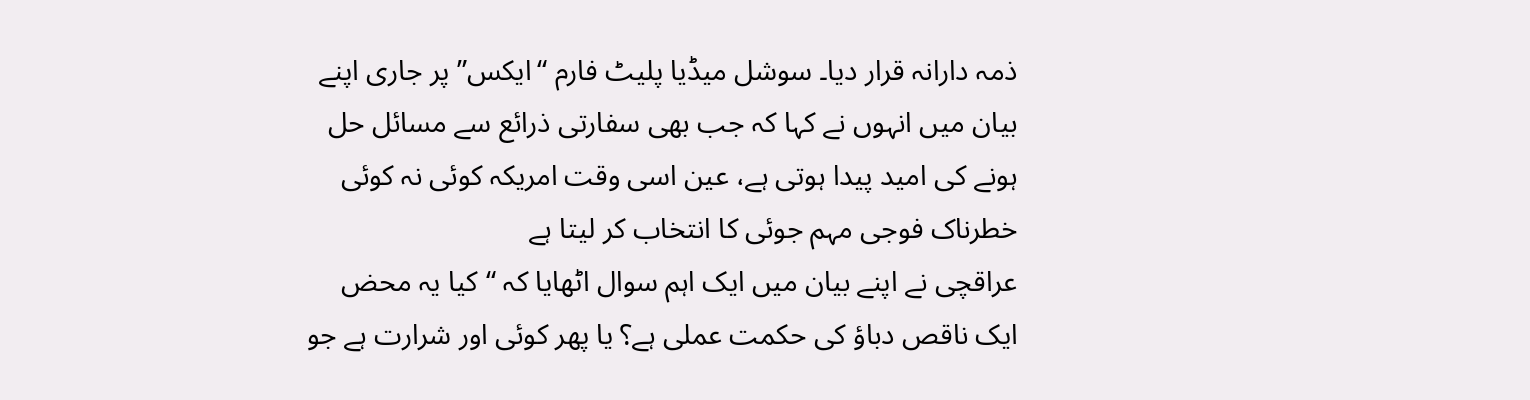ذمہ دارانہ قرار دیا۔ سوشل میڈیا پلیٹ فارم “ایکس” پر جاری اپنے بیان میں انہوں نے کہا کہ جب بھی سفارتی ذرائع سے مسائل حل ہونے کی امید پیدا ہوتی ہے، عین اسی وقت امریکہ کوئی نہ کوئی خطرناک فوجی مہم جوئی کا انتخاب کر لیتا ہے
عراقچی نے اپنے بیان میں ایک اہم سوال اٹھایا کہ “کیا یہ محض ایک ناقص دباؤ کی حکمت عملی ہے؟ یا پھر کوئی اور شرارت ہے جو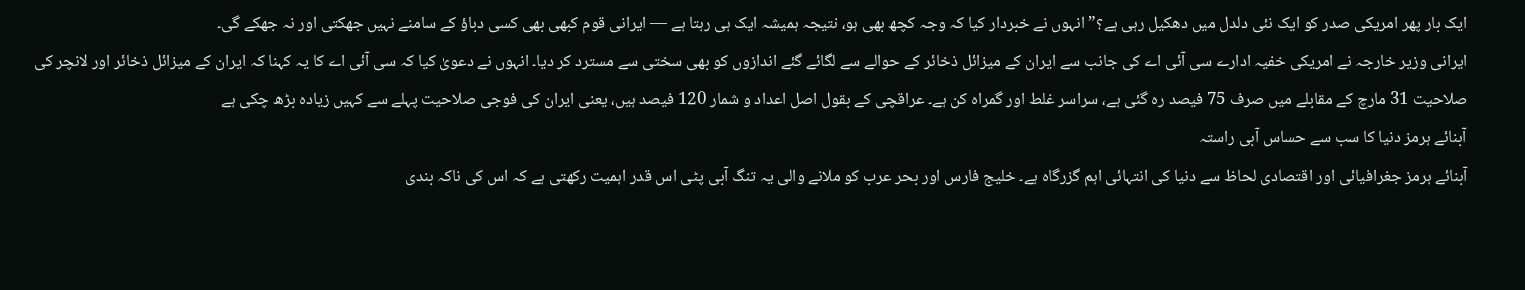ایک بار پھر امریکی صدر کو ایک نئی دلدل میں دھکیل رہی ہے؟” انہوں نے خبردار کیا کہ وجہ کچھ بھی ہو، نتیجہ ہمیشہ ایک ہی رہتا ہے — ایرانی قوم کبھی بھی کسی دباؤ کے سامنے نہیں جھکتی اور نہ جھکے گی۔
ایرانی وزیر خارجہ نے امریکی خفیہ ادارے سی آئی اے کی جانب سے ایران کے میزائل ذخائر کے حوالے سے لگائے گئے اندازوں کو بھی سختی سے مسترد کر دیا۔ انہوں نے دعویٰ کیا کہ سی آئی اے کا یہ کہنا کہ ایران کے میزائل ذخائر اور لانچر کی صلاحیت 31 مارچ کے مقابلے میں صرف 75 فیصد رہ گئی ہے، سراسر غلط اور گمراہ کن ہے۔ عراقچی کے بقول اصل اعداد و شمار 120 فیصد ہیں، یعنی ایران کی فوجی صلاحیت پہلے سے کہیں زیادہ بڑھ چکی ہے
آبنائے ہرمز دنیا کا سب سے حساس آبی راستہ
آبنائے ہرمز جغرافیائی اور اقتصادی لحاظ سے دنیا کی انتہائی اہم گزرگاہ ہے۔ خلیج فارس اور بحر عرب کو ملانے والی یہ تنگ آبی پٹی اس قدر اہمیت رکھتی ہے کہ اس کی ناکہ بندی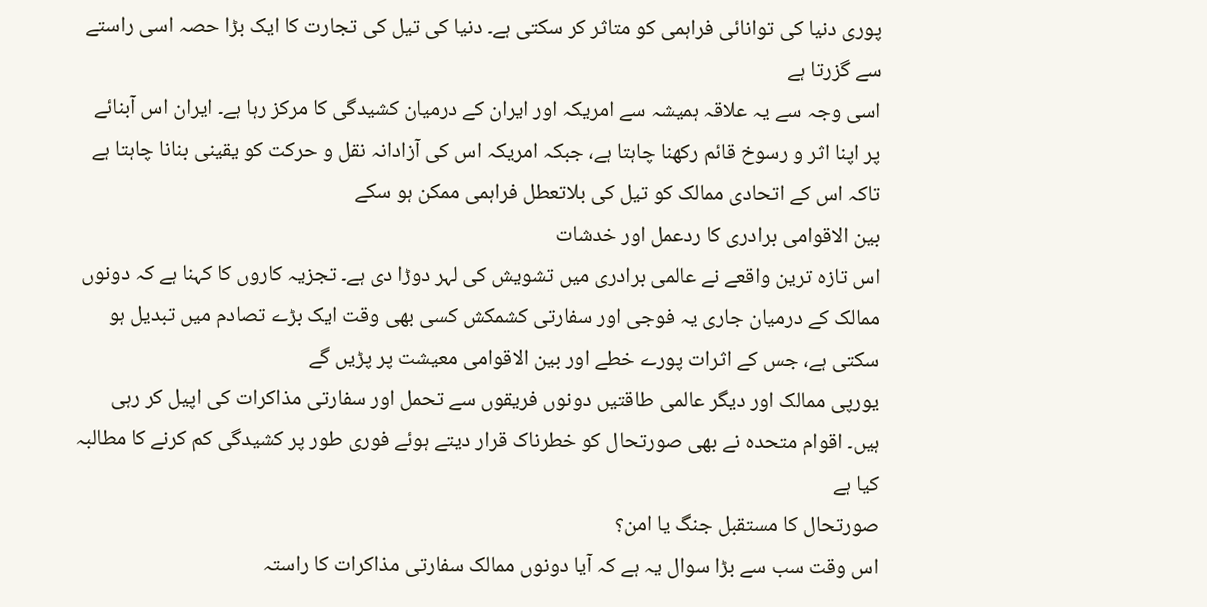پوری دنیا کی توانائی فراہمی کو متاثر کر سکتی ہے۔ دنیا کی تیل کی تجارت کا ایک بڑا حصہ اسی راستے سے گزرتا ہے
اسی وجہ سے یہ علاقہ ہمیشہ سے امریکہ اور ایران کے درمیان کشیدگی کا مرکز رہا ہے۔ ایران اس آبنائے پر اپنا اثر و رسوخ قائم رکھنا چاہتا ہے، جبکہ امریکہ اس کی آزادانہ نقل و حرکت کو یقینی بنانا چاہتا ہے تاکہ اس کے اتحادی ممالک کو تیل کی بلاتعطل فراہمی ممکن ہو سکے
بین الاقوامی برادری کا ردعمل اور خدشات
اس تازہ ترین واقعے نے عالمی برادری میں تشویش کی لہر دوڑا دی ہے۔ تجزیہ کاروں کا کہنا ہے کہ دونوں ممالک کے درمیان جاری یہ فوجی اور سفارتی کشمکش کسی بھی وقت ایک بڑے تصادم میں تبدیل ہو سکتی ہے، جس کے اثرات پورے خطے اور بین الاقوامی معیشت پر پڑیں گے
یورپی ممالک اور دیگر عالمی طاقتیں دونوں فریقوں سے تحمل اور سفارتی مذاکرات کی اپیل کر رہی ہیں۔ اقوام متحدہ نے بھی صورتحال کو خطرناک قرار دیتے ہوئے فوری طور پر کشیدگی کم کرنے کا مطالبہ کیا ہے
صورتحال کا مستقبل جنگ یا امن؟
اس وقت سب سے بڑا سوال یہ ہے کہ آیا دونوں ممالک سفارتی مذاکرات کا راستہ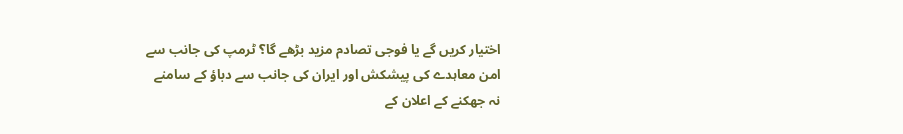اختیار کریں گے یا فوجی تصادم مزید بڑھے گا؟ ٹرمپ کی جانب سے امن معاہدے کی پیشکش اور ایران کی جانب سے دباؤ کے سامنے نہ جھکنے کے اعلان کے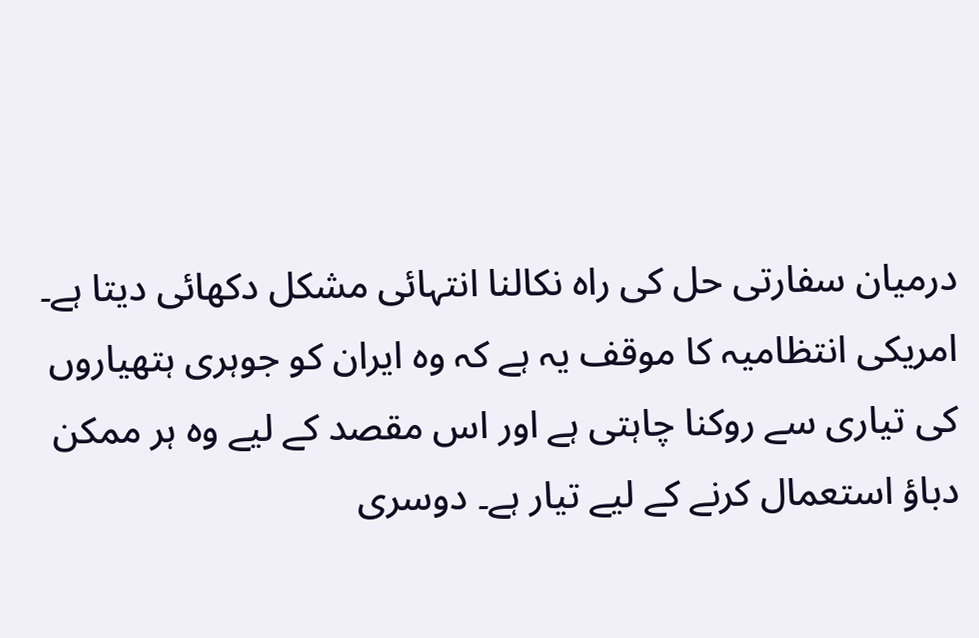درمیان سفارتی حل کی راہ نکالنا انتہائی مشکل دکھائی دیتا ہے۔
امریکی انتظامیہ کا موقف یہ ہے کہ وہ ایران کو جوہری ہتھیاروں کی تیاری سے روکنا چاہتی ہے اور اس مقصد کے لیے وہ ہر ممکن دباؤ استعمال کرنے کے لیے تیار ہے۔ دوسری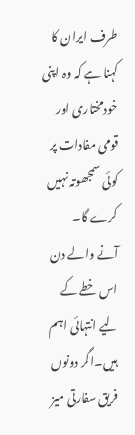طرف ایران کا کہنا ہے کہ وہ اپنی خودمختاری اور قومی مفادات پر کوئی سمجھوتہ نہیں کرے گا۔
آنے والے دن اس خطے کے لیے انتہائی اہم ہیں۔اگر دونوں فریق سفارتی میز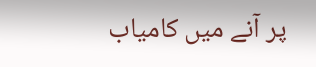پر آنے میں کامیاب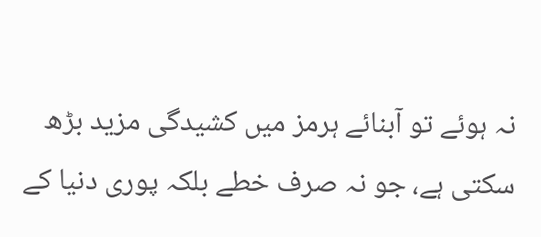نہ ہوئے تو آبنائے ہرمز میں کشیدگی مزید بڑھ سکتی ہے، جو نہ صرف خطے بلکہ پوری دنیا کے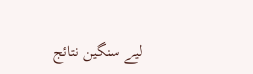لیے سنگین نتائج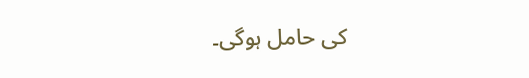کی حامل ہوگی۔